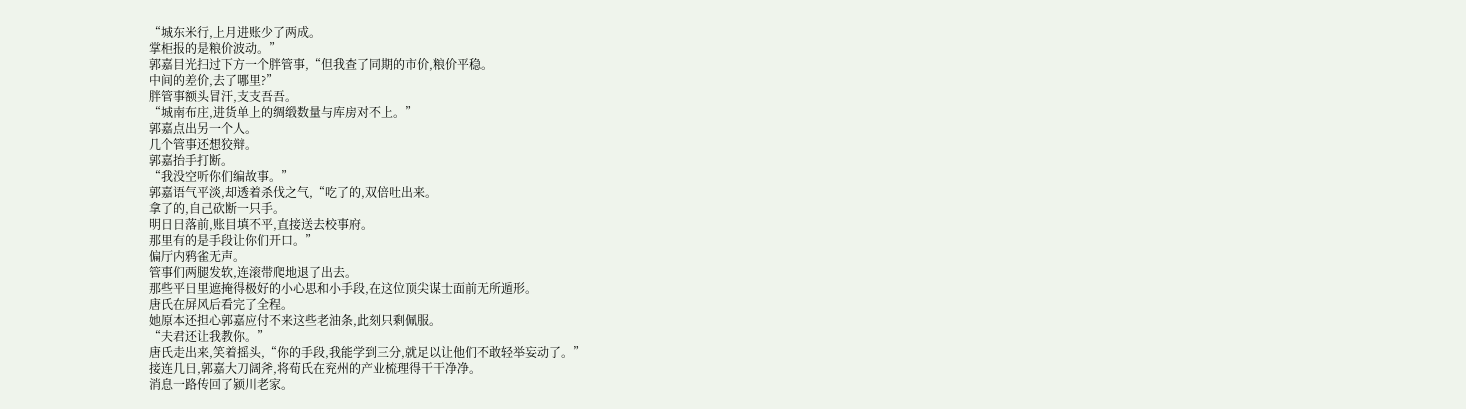“城东米行,上月进账少了两成。
掌柜报的是粮价波动。”
郭嘉目光扫过下方一个胖管事,“但我查了同期的市价,粮价平稳。
中间的差价,去了哪里?”
胖管事额头冒汗,支支吾吾。
“城南布庄,进货单上的绸缎数量与库房对不上。”
郭嘉点出另一个人。
几个管事还想狡辩。
郭嘉抬手打断。
“我没空听你们编故事。”
郭嘉语气平淡,却透着杀伐之气,“吃了的,双倍吐出来。
拿了的,自己砍断一只手。
明日日落前,账目填不平,直接送去校事府。
那里有的是手段让你们开口。”
偏厅内鸦雀无声。
管事们两腿发软,连滚带爬地退了出去。
那些平日里遮掩得极好的小心思和小手段,在这位顶尖谋士面前无所遁形。
唐氏在屏风后看完了全程。
她原本还担心郭嘉应付不来这些老油条,此刻只剩佩服。
“夫君还让我教你。”
唐氏走出来,笑着摇头,“你的手段,我能学到三分,就足以让他们不敢轻举妄动了。”
接连几日,郭嘉大刀阔斧,将荀氏在兖州的产业梳理得干干净净。
消息一路传回了颍川老家。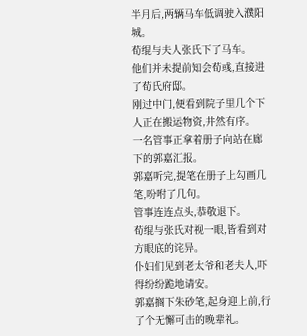半月后,两辆马车低调驶入濮阳城。
荀绲与夫人张氏下了马车。
他们并未提前知会荀彧,直接进了荀氏府邸。
刚过中门,便看到院子里几个下人正在搬运物资,井然有序。
一名管事正拿着册子向站在廊下的郭嘉汇报。
郭嘉听完,提笔在册子上勾画几笔,吩咐了几句。
管事连连点头,恭敬退下。
荀绲与张氏对视一眼,皆看到对方眼底的诧异。
仆妇们见到老太爷和老夫人,吓得纷纷跪地请安。
郭嘉搁下朱砂笔,起身迎上前,行了个无懈可击的晚辈礼。